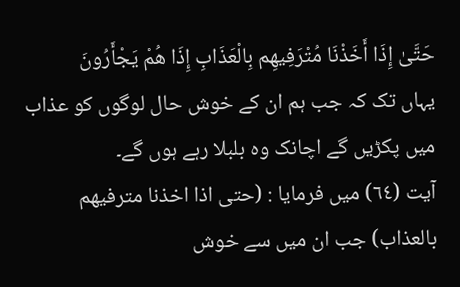حَتَّىٰ إِذَا أَخَذْنَا مُتْرَفِيهِم بِالْعَذَابِ إِذَا هُمْ يَجْأَرُونَ
یہاں تک کہ جب ہم ان کے خوش حال لوگوں کو عذاب میں پکڑیں گے اچانک وہ بلبلا رہے ہوں گے۔
آیت (٦٤) میں فرمایا : (حتی اذا اخذنا مترفیھم بالعذاب) جب ان میں سے خوش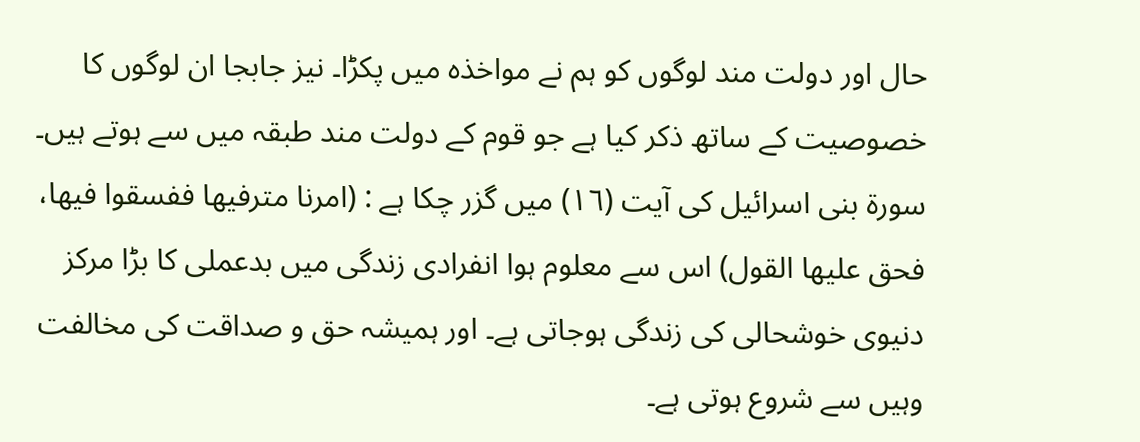حال اور دولت مند لوگوں کو ہم نے مواخذہ میں پکڑا۔ نیز جابجا ان لوگوں کا خصوصیت کے ساتھ ذکر کیا ہے جو قوم کے دولت مند طبقہ میں سے ہوتے ہیں۔ سورۃ بنی اسرائیل کی آیت (١٦) میں گزر چکا ہے : (امرنا مترفیھا ففسقوا فیھا، فحق علیھا القول) اس سے معلوم ہوا انفرادی زندگی میں بدعملی کا بڑا مرکز دنیوی خوشحالی کی زندگی ہوجاتی ہے۔ اور ہمیشہ حق و صداقت کی مخالفت وہیں سے شروع ہوتی ہے۔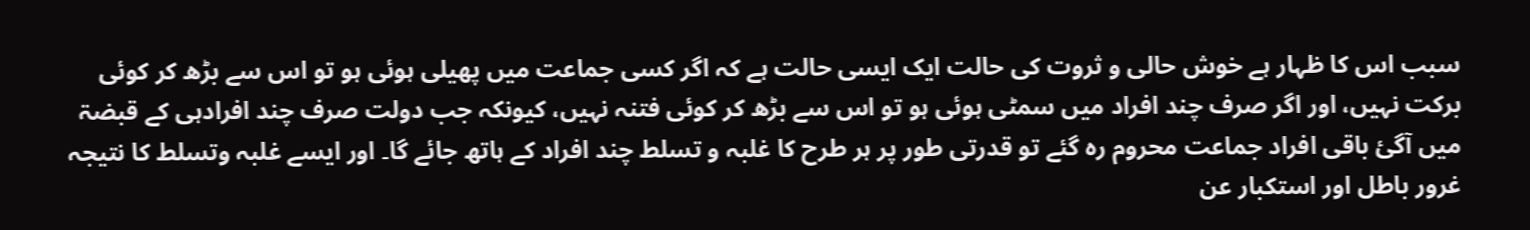سبب اس کا ظہار ہے خوش حالی و ثروت کی حالت ایک ایسی حالت ہے کہ اگر کسی جماعت میں پھیلی ہوئی ہو تو اس سے بڑھ کر کوئی برکت نہیں، اور اگر صرف چند افراد میں سمٹی ہوئی ہو تو اس سے بڑھ کر کوئی فتنہ نہیں، کیونکہ جب دولت صرف چند افرادہی کے قبضۃ میں آگئ باقی افراد جماعت محروم رہ گئے تو قدرتی طور پر ہر طرح کا غلبہ و تسلط چند افراد کے ہاتھ جائے گا۔ اور ایسے غلبہ وتسلط کا نتیجہ غرور باطل اور استکبار عن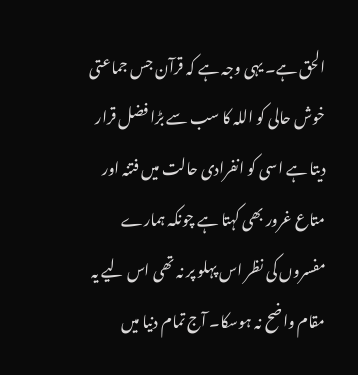الحق ہے۔ یہی وجہ ہے کہ قرآن جس جماعتی خوش حالی کو اللہ کا سب سے بڑا فضل قرار دیتا ہے اسی کو انفرادی حالت میں فتنہ اور متاع غرور بھی کہتا ہے چونکہ ہمارے مفسروں کی نظر اس پہلو پر نہ تھی اس لیے یہ مقام واضح نہ ہوسکا۔ آج تمام دنیا میں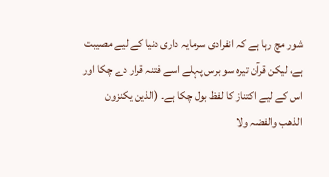شور مچ رہا ہے کہ انفرادی سرمایہ داری دنیا کے لیے مصیبت ہے، لیکن قرآن تیرہ سو برس پہلے اسے فتنہ قرار دے چکا اور اس کے لیے اکتناز کا لفظ بول چکا ہے۔ (الذین یکنزون الذھب والفضہ ولا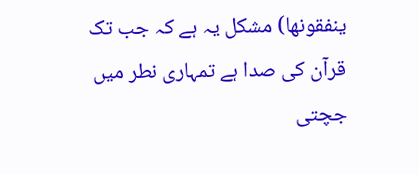ینفقونھا) مشکل یہ ہے کہ جب تک قرآن کی صدا ہے تمہاری نطر میں جچتی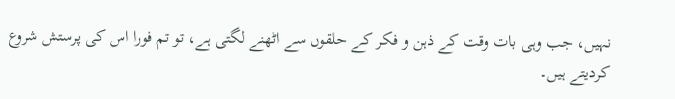نہیں، جب وہی بات وقت کے ذہن و فکر کے حلقوں سے اٹھنے لگتی ہے، تو تم فورا اس کی پرستش شروع کردیتے ہیں۔